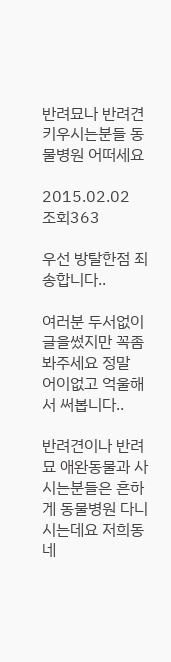반려묘나 반려견키우시는분들 동물병원 어떠세요

2015.02.02
조회363

우선 방탈한점 죄송합니다..

여러분 두서없이 글을썼지만 꼭좀 봐주세요 정말
어이없고 억울해서 써봅니다..

반려견이나 반려묘 애완동물과 사시는분들은 흔하게 동물병원 다니시는데요 저희동네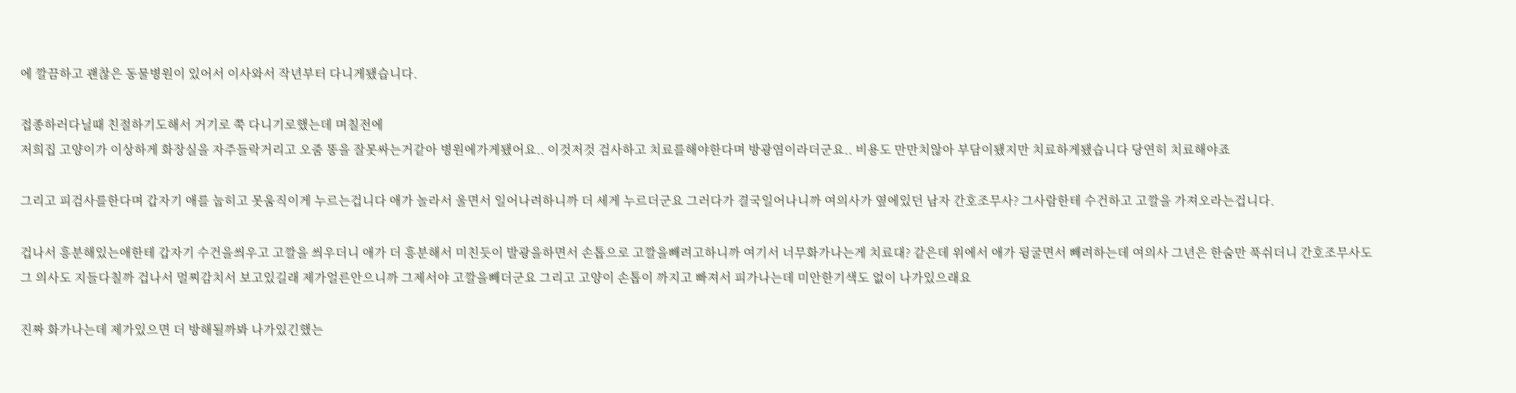에 깔끔하고 괜찮은 동물병원이 있어서 이사와서 작년부터 다니게됐습니다.

접종하러다닐때 친절하기도해서 거기로 쭉 다니기로했는데 며칠전에
저희집 고양이가 이상하게 화장실을 자주들락거리고 오줌 똥을 잘못싸는거같아 병원에가게됐어요.. 이것저것 검사하고 치료를해야한다며 방광염이라더군요.. 비용도 만만치않아 부담이됐지만 치료하게됐습니다 당연히 치료해야죠

그리고 피검사를한다며 갑자기 애를 눕히고 못움직이게 누르는겁니다 애가 놀라서 울면서 일어나려하니까 더 세게 누르더군요 그러다가 결국일어나니까 여의사가 옆에있던 남자 간호조무사? 그사람한테 수건하고 고깔을 가져오라는겁니다.

겁나서 흥분해있는애한테 갑자기 수건을씌우고 고깔을 씌우더니 애가 더 흥분해서 미친듯이 발광을하면서 손톱으로 고깔을빼려고하니까 여기서 너무화가나는게 치료대? 같은데 위에서 애가 뒹굴면서 빼려하는데 여의사 그년은 한숨만 푹쉬더니 간호조무사도 그 의사도 지들다칠까 겁나서 멀찌감치서 보고있길래 제가얼른안으니까 그제서야 고깔을빼더군요 그리고 고양이 손톱이 까지고 빠져서 피가나는데 미안한기색도 없이 나가있으래요

진짜 화가나는데 제가있으면 더 방해될까봐 나가있긴했는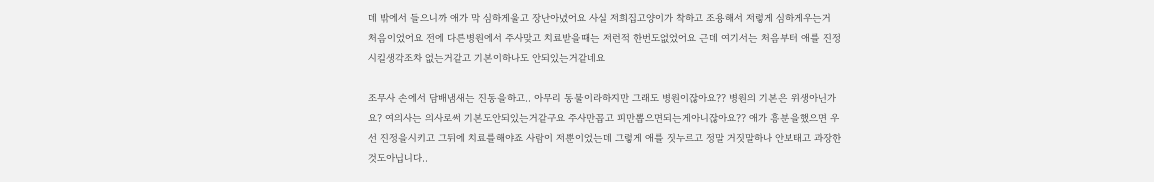데 밖에서 들으니까 애가 막 심하게울고 장난아녔어요 사실 저희집고양이가 착하고 조용해서 저렇게 심하게우는거 처음이었어요 전에 다른병원에서 주사맞고 치료받을때는 저런적 한번도없었어요 근데 여기서는 처음부터 애를 진정시킬생각조차 없는거같고 기본이하나도 안되있는거같네요

조무사 손에서 담배냄새는 진동을하고.. 아무리 동물이라하지만 그래도 병원이잖아요?? 병원의 기본은 위생아닌가요? 여의사는 의사로써 기본도안되있는거같구요 주사만꼽고 피만뽑으면되는게아니잖아요?? 애가 흥분을했으면 우선 진정을시키고 그뒤에 치료를해야죠 사람이 저뿐이었는데 그렇게 애를 짓누르고 정말 거짓말하나 안보태고 과장한것도아닙니다..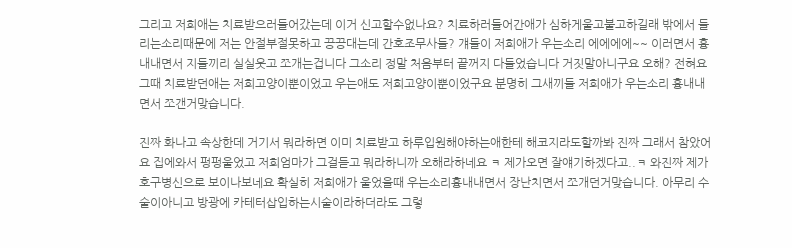그리고 저희애는 치료받으러들어갔는데 이거 신고할수없나요? 치료하러들어간애가 심하게울고불고하길래 밖에서 들리는소리때문에 저는 안절부절못하고 끙끙대는데 간호조무사들? 걔들이 저희애가 우는소리 에에에에~~ 이러면서 흉내내면서 지들끼리 실실웃고 쪼개는겁니다 그소리 정말 처음부터 끝꺼지 다들었습니다 거짓말아니구요 오해? 전혀요 그때 치료받던애는 저희고양이뿐이었고 우는애도 저희고양이뿐이었구요 분명히 그새끼들 저희애가 우는소리 흉내내면서 쪼갠거맞습니다.

진짜 화나고 속상한데 거기서 뭐라하면 이미 치료받고 하루입원해야하는애한테 해코지라도할까봐 진짜 그래서 참았어요 집에와서 펑펑울었고 저희엄마가 그걸듣고 뭐라하니까 오해라하네요 ㅋ 제가오면 잘얘기하겠다고..ㅋ 와진짜 제가 호구병신으로 보이나보네요 확실히 저희애가 울었을때 우는소리흉내내면서 장난치면서 쪼개던거맞습니다. 아무리 수술이아니고 방광에 카테터삽입하는시술이라하더라도 그렇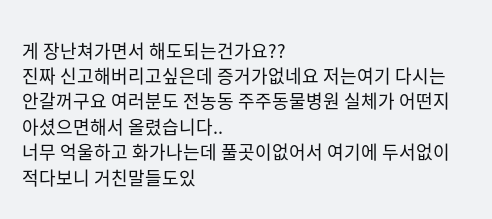게 장난쳐가면서 해도되는건가요??
진짜 신고해버리고싶은데 증거가없네요 저는여기 다시는안갈꺼구요 여러분도 전농동 주주동물병원 실체가 어떤지 아셨으면해서 올렸습니다..
너무 억울하고 화가나는데 풀곳이없어서 여기에 두서없이적다보니 거친말들도있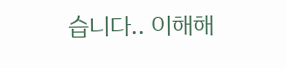습니다.. 이해해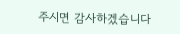주시면 감사하겠습니다